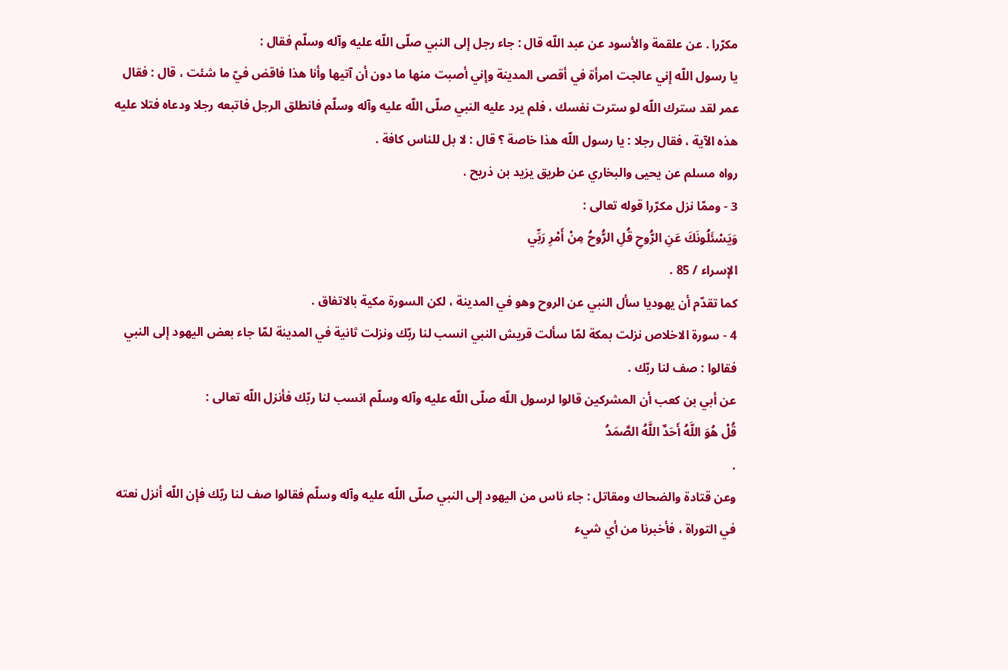مكرّرا . عن علقمة والأسود عن عبد اللّه قال : جاء رجل إلى النبي صلّى اللّه عليه وآله وسلّم فقال :
يا رسول اللّه إني عالجت امرأة في أقصى المدينة وإني أصبت منها ما دون أن آتيها وأنا هذا فاقض فيّ ما شئت ، قال : فقال عمر لقد سترك اللّه لو سترت نفسك ، فلم يرد عليه النبي صلّى اللّه عليه وآله وسلّم فانطلق الرجل فاتبعه رجلا ودعاه فتلا عليه هذه الآية ، فقال رجلا : يا رسول اللّه هذا خاصة ؟ قال : لا بل للناس كافة .
رواه مسلم عن يحيى والبخاري عن طريق يزيد بن ذريح .
3 - وممّا نزل مكرّرا قوله تعالى :
وَيَسْئَلُونَكَ عَنِ الرُّوحِ قُلِ الرُّوحُ مِنْ أَمْرِ رَبِّي
الإسراء / 85 .
كما تقدّم أن يهوديا سأل النبي عن الروح وهو في المدينة ، لكن السورة مكية بالاتفاق .
4 - سورة الاخلاص نزلت بمكة لمّا سألت قريش النبي انسب لنا ربّك ونزلت ثانية في المدينة لمّا جاء بعض اليهود إلى النبي فقالوا : صف لنا ربّك .
عن أبي بن كعب أن المشركين قالوا لرسول اللّه صلّى اللّه عليه وآله وسلّم انسب لنا ربّك فأنزل اللّه تعالى :
قُلْ هُوَ اللَّهُ أَحَدٌ اللَّهُ الصَّمَدُ
.
وعن قتادة والضحاك ومقاتل : جاء ناس من اليهود إلى النبي صلّى اللّه عليه وآله وسلّم فقالوا صف لنا ربّك فإن اللّه أنزل نعته في التوراة ، فأخبرنا من أي شيء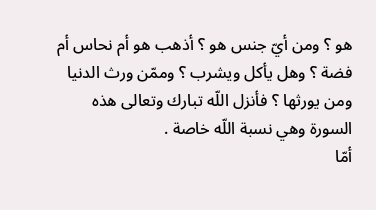هو ؟ ومن أيّ جنس هو ؟ أذهب هو أم نحاس أم فضة ؟ وهل يأكل ويشرب ؟ وممّن ورث الدنيا ومن يورثها ؟ فأنزل اللّه تبارك وتعالى هذه السورة وهي نسبة اللّه خاصة .
أمّا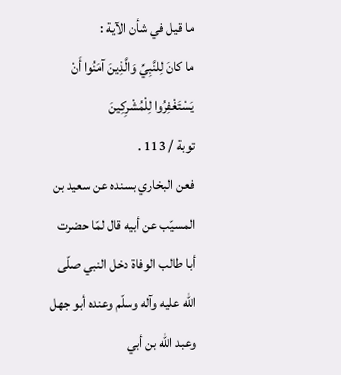ما قيل في شأن الآية :
ما كانَ لِلنَّبِيِّ وَالَّذِينَ آمَنُوا أَنْ يَسْتَغْفِرُوا لِلْمُشْرِكِينَ
توبة / 113 .
فعن البخاري بسنده عن سعيد بن المسيّب عن أبيه قال لمّا حضرت أبا طالب الوفاة دخل النبي صلّى اللّه عليه وآله وسلّم وعنده أبو جهل وعبد اللّه بن أبي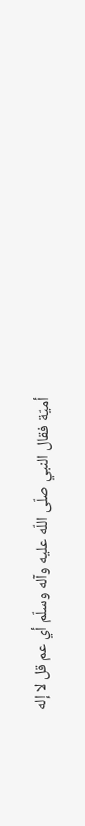أميّة فقال النبي صلّى اللّه عليه وآله وسلّم أي عم قل لا إله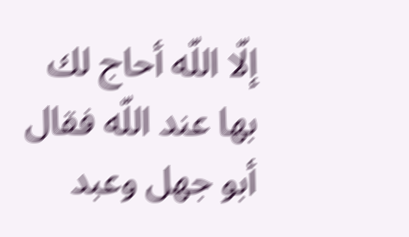إلّا اللّه أحاج لك بها عند اللّه فقال أبو جهل وعبد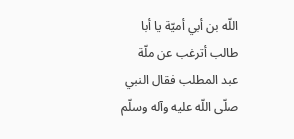اللّه بن أبي أميّة يا أبا طالب أترغب عن ملّة عبد المطلب فقال النبي صلّى اللّه عليه وآله وسلّم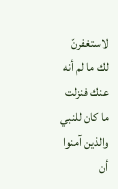لاستغفرنّ لك ما لم أنه عنك فنزلت ما كان للنبي والذين آمنوا أن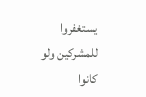يستغفروا للمشركين ولو كانوا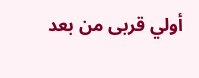أولي قربى من بعد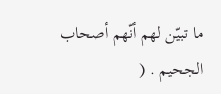ما تبيّن لهم أنّهم أصحاب الجحيم . (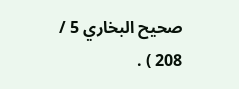صحيح البخاري 5 / 208 ) .